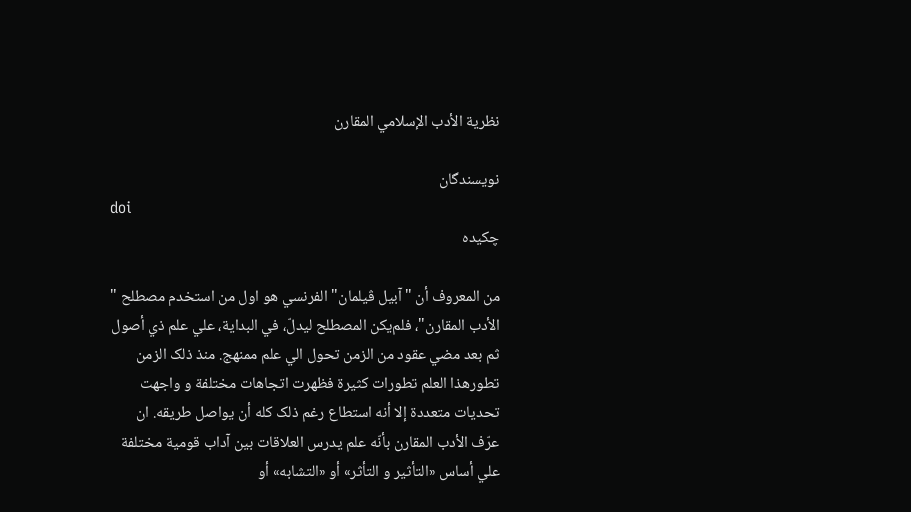نظرية الأدب الإسلامي المقارن

نویسندگان
doi
چکیده

من المعروف أن "آبيل ڤيلمان" الفرنسي هو اول من استخدم مصطلح " الأدب المقارن"، فلم‌يکن المصطلح ليدلّ، في البداية، علي علم ذي أصول ثم بعد مضي عقود من الزمن تحول الي علم ممنهج. منذ ذلک الزمن تطورهذا العلم تطورات کثيرة فظهرت اتجاهات مختلفة و واجهت تحديات متعددة إلا أنه استطاع رغم ذلک کله أن يواصل طريقه. ان عرّف الأدب المقارن بأنّه علم يدرس العلاقات بين آداب قومية مختلفة علي أساس «التأثير و التأثر» أو «التشابه» أو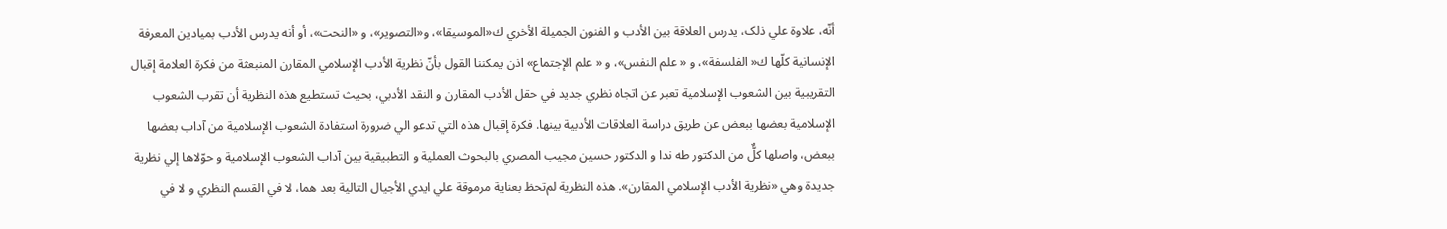أنّه، علاوة علي ذلک، يدرس العلاقة بين الأدب و الفنون الجميلة الأخري ك«الموسيقا»، و«التصوير»، و «النحت»، أو أنه يدرس الأدب بميادين المعرفة الإنسانية کلّها ك« الفلسفة»، و « علم النفس»، و « علم الإجتماع» اذن يمکننا القول بأنّ نظرية الأدب الإسلامي المقارن المنبعثة من فکرة العلامة إقبال التقريبية بين الشعوب الإسلامية تعبر عن اتجاه نظري جديد في حقل الأدب المقارن و النقد الأدبي، بحيث تستطيع هذه النظرية أن تقرب الشعوب الإسلامية بعضها ببعض عن طريق دراسة العلاقات الأدبية بينها. فکرة إقبال هذه التي تدعو الي ضرورة استفادة الشعوب الإسلامية من آداب بعضها ببعض، واصلها کلٌّ من الدکتور طه ندا و الدکتور حسين مجيب المصري بالبحوث العملية و التطبيقية بين آداب الشعوب الإسلامية و حوّلاها إلي نظرية جديدة وهي «نظرية الأدب الإسلامي المقارن». هذه النظرية لم‌تحظ بعناية مرموقة علي ايدي الأجيال التالية بعد هما، لا في القسم النظري و لا في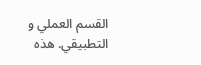القسم العملي و التطبيقي. هذه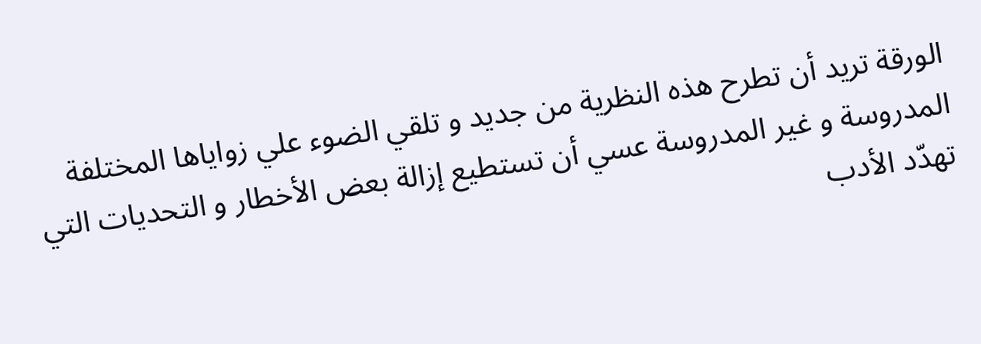الورقة تريد أن تطرح هذه النظرية من جديد و تلقي الضوء علي زواياها المختلفة المدروسة و غير المدروسة عسي أن تستطيع إزالة بعض الأخطار و التحديات التي تهدّد الأدب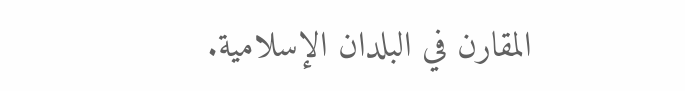المقارن في البلدان الإسلامية.